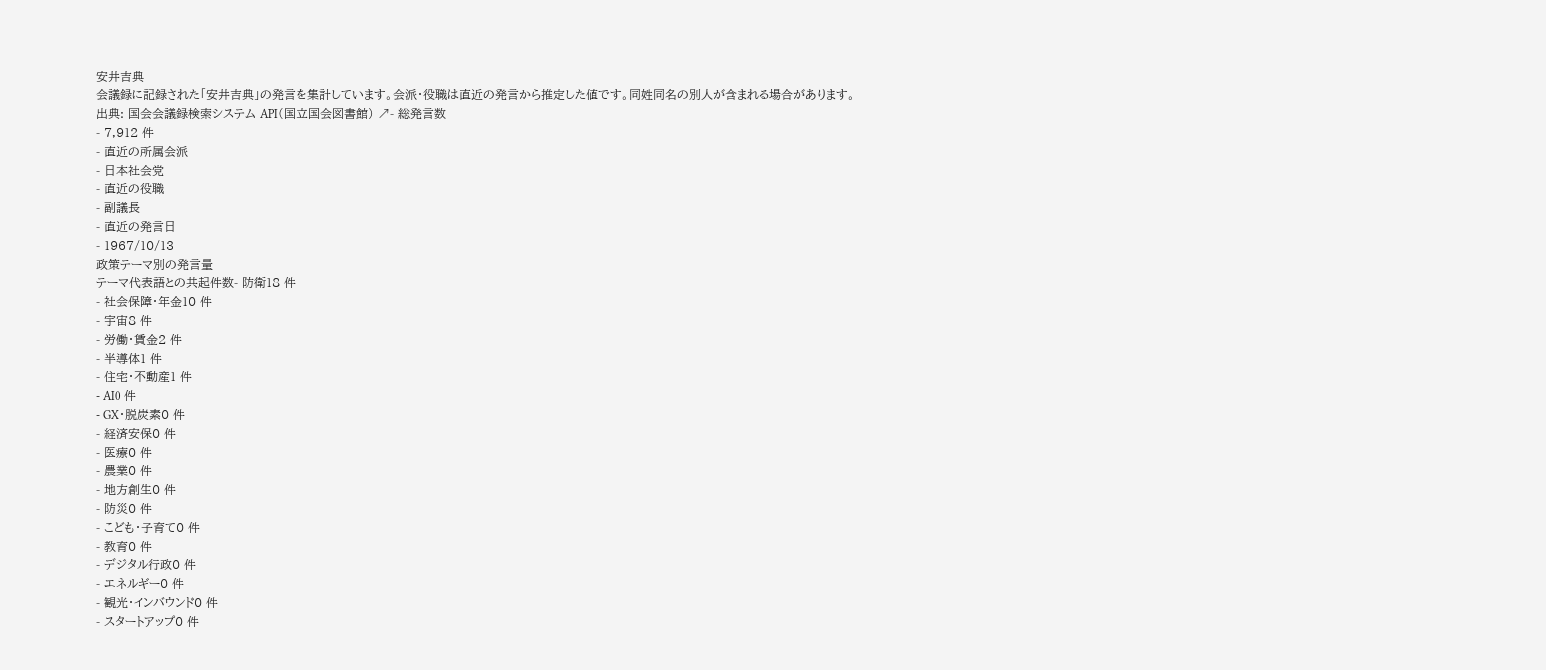安井吉典
会議録に記録された「安井吉典」の発言を集計しています。会派・役職は直近の発言から推定した値です。同姓同名の別人が含まれる場合があります。
出典: 国会会議録検索システム API(国立国会図書館) ↗- 総発言数
- 7,912 件
- 直近の所属会派
- 日本社会党
- 直近の役職
- 副議長
- 直近の発言日
- 1967/10/13
政策テーマ別の発言量
テーマ代表語との共起件数- 防衛18 件
- 社会保障・年金10 件
- 宇宙8 件
- 労働・賃金2 件
- 半導体1 件
- 住宅・不動産1 件
- AI0 件
- GX・脱炭素0 件
- 経済安保0 件
- 医療0 件
- 農業0 件
- 地方創生0 件
- 防災0 件
- こども・子育て0 件
- 教育0 件
- デジタル行政0 件
- エネルギー0 件
- 観光・インバウンド0 件
- スタートアップ0 件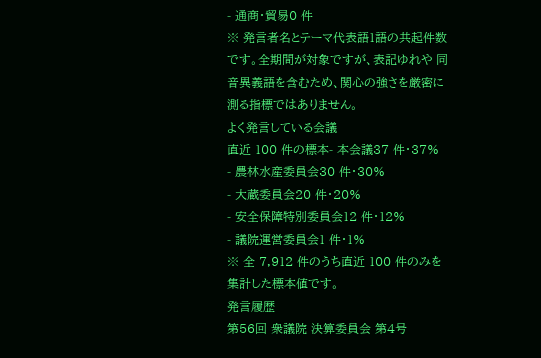- 通商・貿易0 件
※ 発言者名とテーマ代表語1語の共起件数です。全期間が対象ですが、表記ゆれや 同音異義語を含むため、関心の強さを厳密に測る指標ではありません。
よく発言している会議
直近 100 件の標本- 本会議37 件・37%
- 農林水産委員会30 件・30%
- 大蔵委員会20 件・20%
- 安全保障特別委員会12 件・12%
- 議院運営委員会1 件・1%
※ 全 7,912 件のうち直近 100 件のみを集計した標本値です。
発言履歴
第56回 衆議院 決算委員会 第4号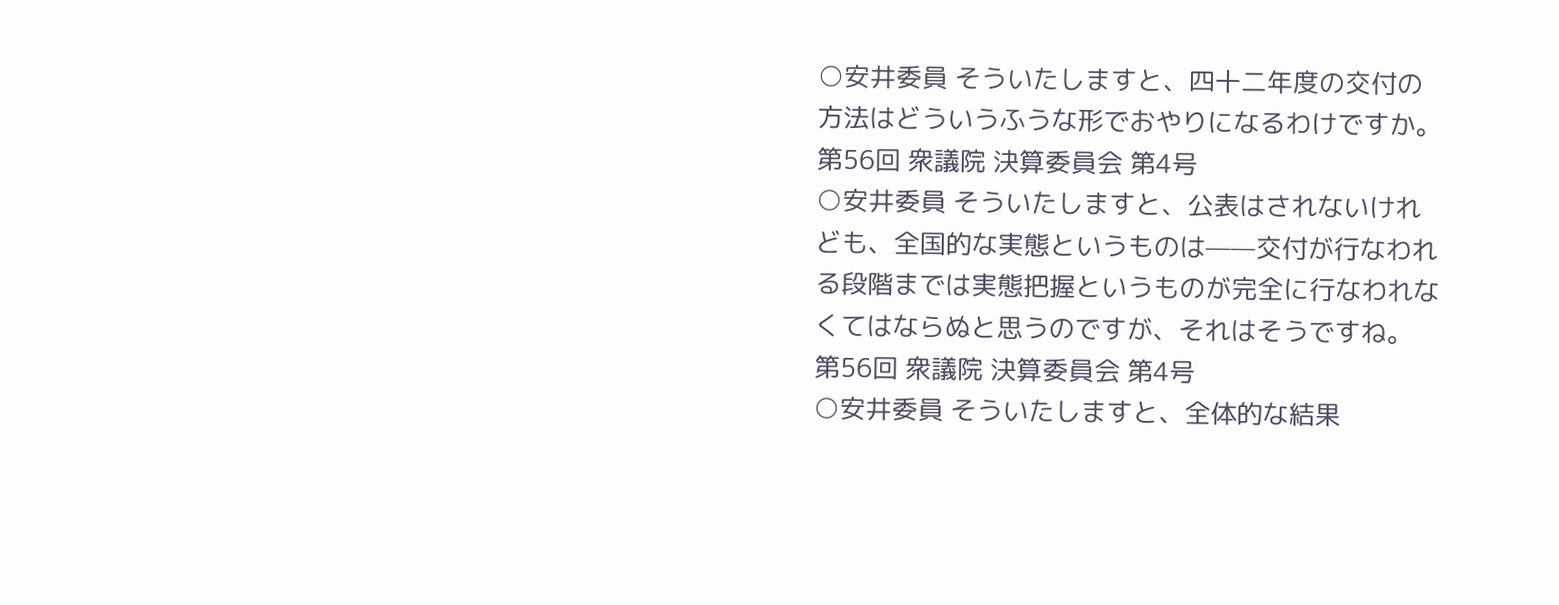○安井委員 そういたしますと、四十二年度の交付の方法はどういうふうな形でおやりになるわけですか。
第56回 衆議院 決算委員会 第4号
○安井委員 そういたしますと、公表はされないけれども、全国的な実態というものは——交付が行なわれる段階までは実態把握というものが完全に行なわれなくてはならぬと思うのですが、それはそうですね。
第56回 衆議院 決算委員会 第4号
○安井委員 そういたしますと、全体的な結果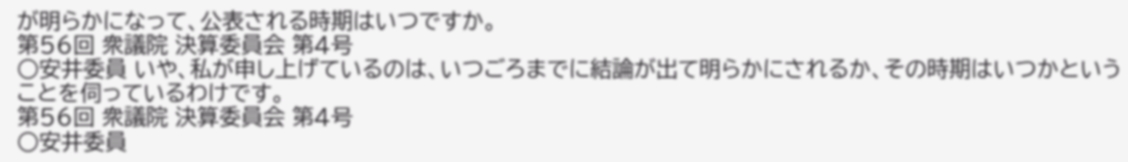が明らかになって、公表される時期はいつですか。
第56回 衆議院 決算委員会 第4号
○安井委員 いや、私が申し上げているのは、いつごろまでに結論が出て明らかにされるか、その時期はいつかということを伺っているわけです。
第56回 衆議院 決算委員会 第4号
○安井委員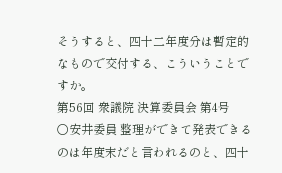そうすると、四十二年度分は暫定的なもので交付する、こういうことですか。
第56回 衆議院 決算委員会 第4号
○安井委員 整理ができて発表できるのは年度末だと言われるのと、四十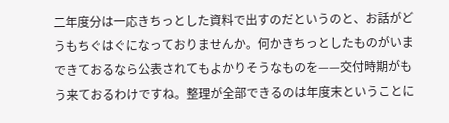二年度分は一応きちっとした資料で出すのだというのと、お話がどうもちぐはぐになっておりませんか。何かきちっとしたものがいまできておるなら公表されてもよかりそうなものを——交付時期がもう来ておるわけですね。整理が全部できるのは年度末ということに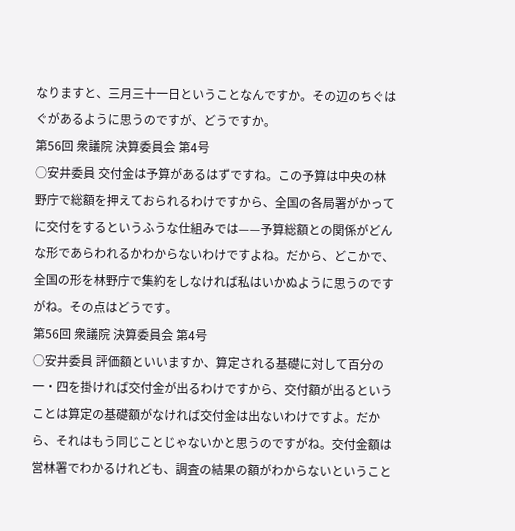なりますと、三月三十一日ということなんですか。その辺のちぐはぐがあるように思うのですが、どうですか。
第56回 衆議院 決算委員会 第4号
○安井委員 交付金は予算があるはずですね。この予算は中央の林野庁で総額を押えておられるわけですから、全国の各局署がかってに交付をするというふうな仕組みでは——予算総額との関係がどんな形であらわれるかわからないわけですよね。だから、どこかで、全国の形を林野庁で集約をしなければ私はいかぬように思うのですがね。その点はどうです。
第56回 衆議院 決算委員会 第4号
○安井委員 評価額といいますか、算定される基礎に対して百分の一・四を掛ければ交付金が出るわけですから、交付額が出るということは算定の基礎額がなければ交付金は出ないわけですよ。だから、それはもう同じことじゃないかと思うのですがね。交付金額は営林署でわかるけれども、調査の結果の額がわからないということ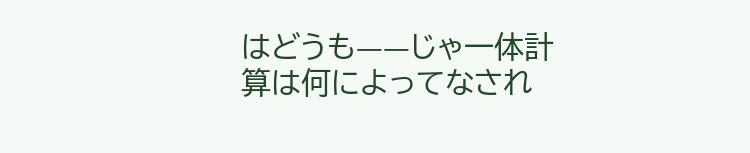はどうも——じゃ一体計算は何によってなされ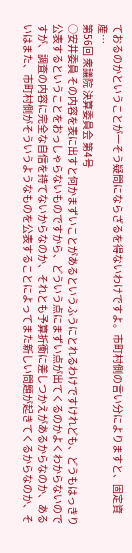ておるのかということが一そう疑問にならざるを得ないわけですよ。市町村側の言い分によりますと、固定資産…
第56回 衆議院 決算委員会 第4号
○安井委員 その内容を表に出すと何かまずいことがあるというふうにとれるわけですけれども、どうもはっきり公表するということをおっしゃらないものですから、どういう点にまずい点が出てくるのかよくわからないのですが、調査の内容に完全な自信を持てないからなのか、それとも予算折衝に差しつかえがあるからなのか、あるいはまた、市町村側がそういうようなものを公表することによってまた新しい問題が起きてくるからなのか、そ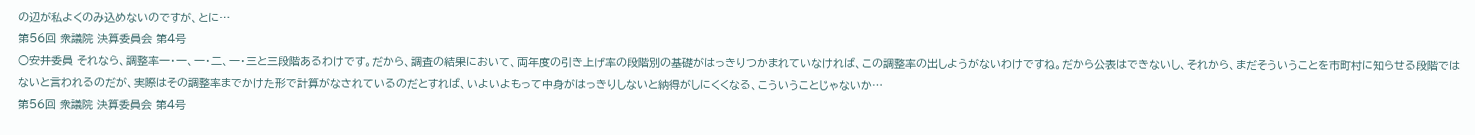の辺が私よくのみ込めないのですが、とに…
第56回 衆議院 決算委員会 第4号
○安井委員 それなら、調整率一・一、一・二、一・三と三段階あるわけです。だから、調査の結果において、両年度の引き上げ率の段階別の基礎がはっきりつかまれていなければ、この調整率の出しようがないわけですね。だから公表はできないし、それから、まだそういうことを市町村に知らせる段階ではないと言われるのだが、実際はその調整率までかけた形で計算がなされているのだとすれば、いよいよもって中身がはっきりしないと納得がしにくくなる、こういうことじゃないか…
第56回 衆議院 決算委員会 第4号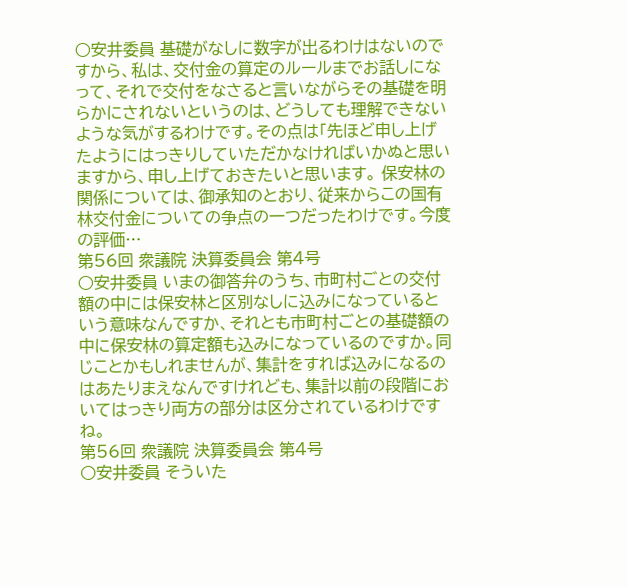○安井委員 基礎がなしに数字が出るわけはないのですから、私は、交付金の算定のルールまでお話しになって、それで交付をなさると言いながらその基礎を明らかにされないというのは、どうしても理解できないような気がするわけです。その点は「先ほど申し上げたようにはっきりしていただかなければいかぬと思いますから、申し上げておきたいと思います。 保安林の関係については、御承知のとおり、従来からこの国有林交付金についての争点の一つだったわけです。今度の評価…
第56回 衆議院 決算委員会 第4号
○安井委員 いまの御答弁のうち、市町村ごとの交付額の中には保安林と区別なしに込みになっているという意味なんですか、それとも市町村ごとの基礎額の中に保安林の算定額も込みになっているのですか。同じことかもしれませんが、集計をすれば込みになるのはあたりまえなんですけれども、集計以前の段階においてはっきり両方の部分は区分されているわけですね。
第56回 衆議院 決算委員会 第4号
○安井委員 そういた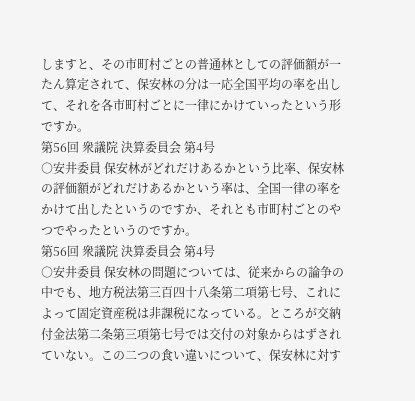しますと、その市町村ごとの普通林としての評価額が一たん算定されて、保安林の分は一応全国平均の率を出して、それを各市町村ごとに一律にかけていったという形ですか。
第56回 衆議院 決算委員会 第4号
○安井委員 保安林がどれだけあるかという比率、保安林の評価額がどれだけあるかという率は、全国一律の率をかけて出したというのですか、それとも市町村ごとのやつでやったというのですか。
第56回 衆議院 決算委員会 第4号
○安井委員 保安林の問題については、従来からの論争の中でも、地方税法第三百四十八条第二項第七号、これによって固定資産税は非課税になっている。ところが交納付金法第二条第三項第七号では交付の対象からはずされていない。この二つの食い違いについて、保安林に対す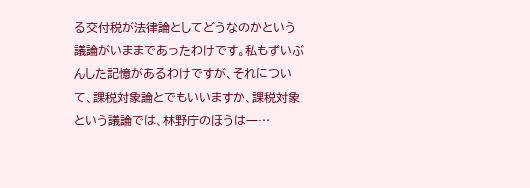る交付税が法律論としてどうなのかという議論がいままであったわけです。私もずいぶんした記憶があるわけですが、それについて、課税対象論とでもいいますか、課税対象という議論では、林野庁のほうは一…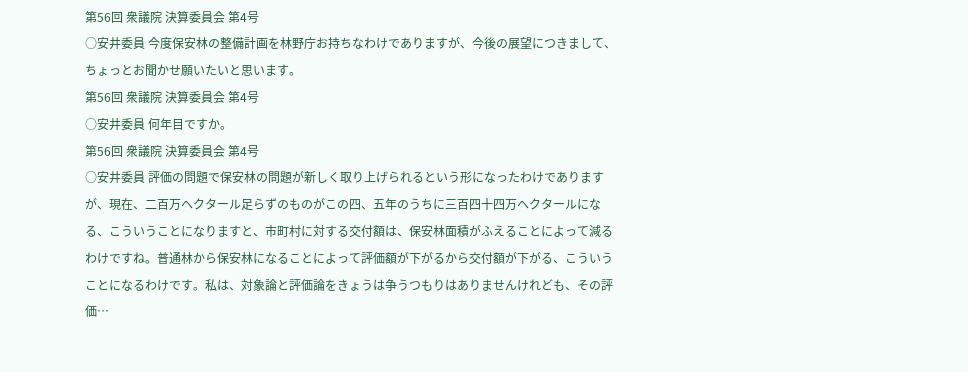第56回 衆議院 決算委員会 第4号
○安井委員 今度保安林の整備計画を林野庁お持ちなわけでありますが、今後の展望につきまして、ちょっとお聞かせ願いたいと思います。
第56回 衆議院 決算委員会 第4号
○安井委員 何年目ですか。
第56回 衆議院 決算委員会 第4号
○安井委員 評価の問題で保安林の問題が新しく取り上げられるという形になったわけでありますが、現在、二百万ヘクタール足らずのものがこの四、五年のうちに三百四十四万ヘクタールになる、こういうことになりますと、市町村に対する交付額は、保安林面積がふえることによって減るわけですね。普通林から保安林になることによって評価額が下がるから交付額が下がる、こういうことになるわけです。私は、対象論と評価論をきょうは争うつもりはありませんけれども、その評価…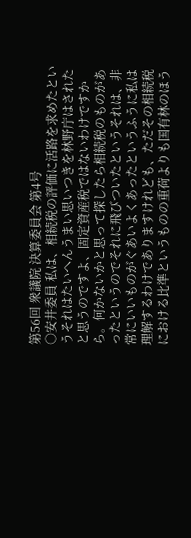第56回 衆議院 決算委員会 第4号
○安井委員 私は、相続税の評価に活路を求めたというそれはたいへんうまい思いつきを林野庁はされたと思うのですよ、固定資産税ではないわけですから。何かないかと思って探したら相続税のものがあったというのでそれに飛びついたというそれは、非常にいいものがぐあいよくあったというふうに私は理解するわけでありますけれども、ただその相続税における比準というものの重荷よりも国有林のほう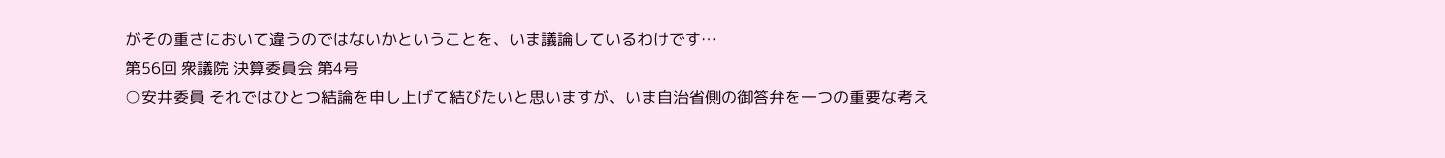がその重さにおいて違うのではないかということを、いま議論しているわけです…
第56回 衆議院 決算委員会 第4号
○安井委員 それではひとつ結論を申し上げて結びたいと思いますが、いま自治省側の御答弁を一つの重要な考え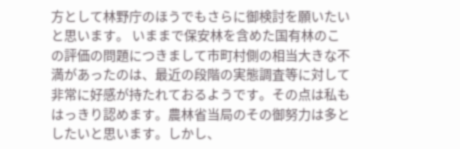方として林野庁のほうでもさらに御検討を願いたいと思います。 いままで保安林を含めた国有林のこの評価の問題につきまして市町村側の相当大きな不満があったのは、最近の段階の実態調査等に対して非常に好感が持たれておるようです。その点は私もはっきり認めます。農林省当局のその御努力は多としたいと思います。しかし、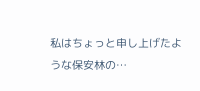私はちょっと申し上げたような保安林の…